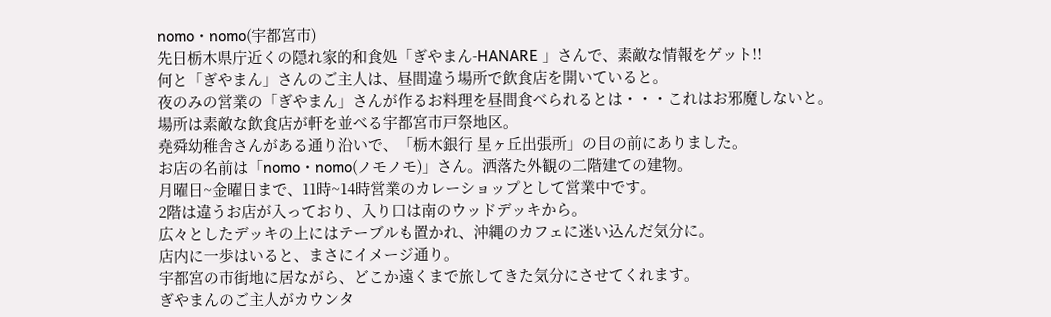nomo・nomo(宇都宮市)
先日栃木県庁近くの隠れ家的和食処「ぎやまん-HANARE 」さんで、素敵な情報をゲット!!
何と「ぎやまん」さんのご主人は、昼間違う場所で飲食店を開いていると。
夜のみの営業の「ぎやまん」さんが作るお料理を昼間食べられるとは・・・これはお邪魔しないと。
場所は素敵な飲食店が軒を並べる宇都宮市戸祭地区。
堯舜幼稚舎さんがある通り沿いで、「栃木銀行 星ヶ丘出張所」の目の前にありました。
お店の名前は「nomo・nomo(ノモノモ)」さん。洒落た外観の二階建ての建物。
月曜日~金曜日まで、11時~14時営業のカレーショップとして営業中です。
2階は違うお店が入っており、入り口は南のウッドデッキから。
広々としたデッキの上にはテーブルも置かれ、沖縄のカフェに迷い込んだ気分に。
店内に一歩はいると、まさにイメージ通り。
宇都宮の市街地に居ながら、どこか遠くまで旅してきた気分にさせてくれます。
ぎやまんのご主人がカウンタ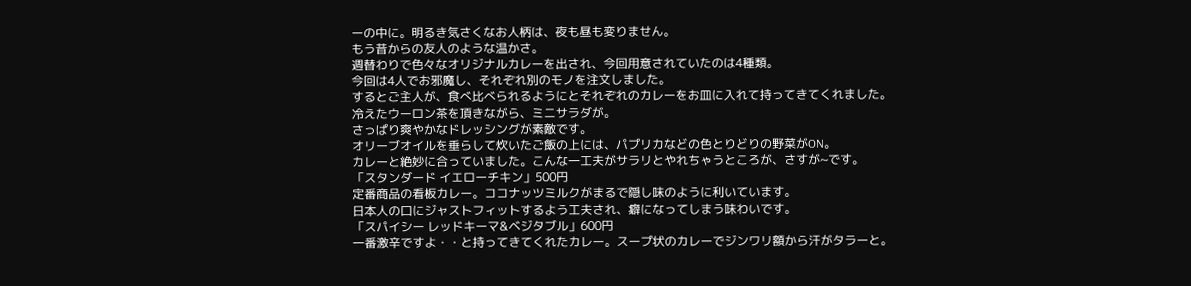ーの中に。明るき気さくなお人柄は、夜も昼も変りません。
もう昔からの友人のような温かさ。
週替わりで色々なオリジナルカレーを出され、今回用意されていたのは4種類。
今回は4人でお邪魔し、それぞれ別のモノを注文しました。
するとご主人が、食べ比べられるようにとそれぞれのカレーをお皿に入れて持ってきてくれました。
冷えたウーロン茶を頂きながら、ミニサラダが。
さっぱり爽やかなドレッシングが素敵です。
オリーブオイルを垂らして炊いたご飯の上には、パプリカなどの色とりどりの野菜がON。
カレーと絶妙に合っていました。こんな一工夫がサラリとやれちゃうところが、さすが~です。
「スタンダード イエローチキン」500円
定番商品の看板カレー。ココナッツミルクがまるで隠し味のように利いています。
日本人の口にジャストフィットするよう工夫され、癖になってしまう味わいです。
「スパイシー レッドキーマ&ベジタブル」600円
一番激辛ですよ・・と持ってきてくれたカレー。スープ状のカレーでジンワリ額から汗がタラーと。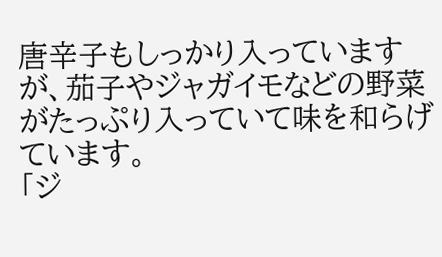唐辛子もしっかり入っていますが、茄子やジャガイモなどの野菜がたっぷり入っていて味を和らげています。
「ジ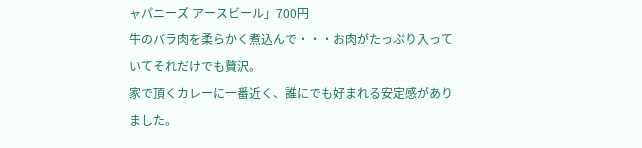ャパニーズ アースビール」700円
牛のバラ肉を柔らかく煮込んで・・・お肉がたっぷり入っていてそれだけでも贅沢。
家で頂くカレーに一番近く、誰にでも好まれる安定感がありました。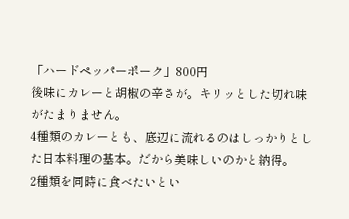「ハードペッパーポーク」800円
後味にカレーと胡椒の辛さが。キリッとした切れ味がたまりません。
4種類のカレーとも、底辺に流れるのはしっかりとした日本料理の基本。だから美味しいのかと納得。
2種類を同時に食べたいとい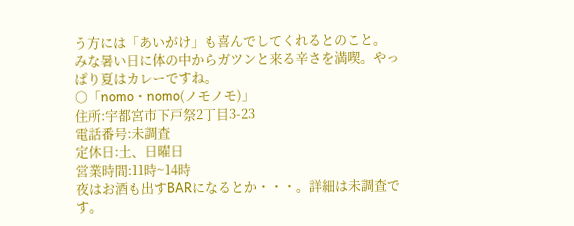う方には「あいがけ」も喜んでしてくれるとのこと。
みな暑い日に体の中からガツンと来る辛さを満喫。やっぱり夏はカレーですね。
○「nomo・nomo(ノモノモ)」
住所:宇都宮市下戸祭2丁目3-23
電話番号:未調査
定休日:土、日曜日
営業時間:11時~14時
夜はお酒も出すBARになるとか・・・。詳細は未調査です。